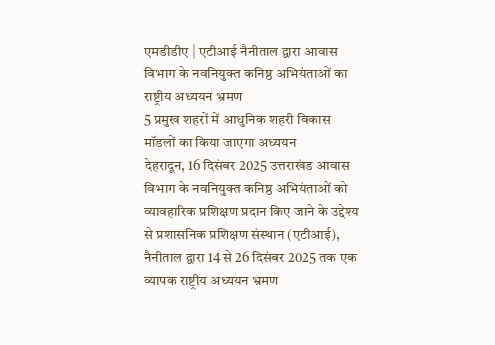एमडीडीए | एटीआई नैनीताल द्वारा आवास विभाग के नवनियुक्त कनिष्ठ अभियंताओं का राष्ट्रीय अध्ययन भ्रमण
5 प्रमुख शहरों में आधुनिक शहरी विकास मॉडलों का किया जाएगा अध्ययन
देहरादून, 16 दिसंबर 2025 उत्तराखंड आवास विभाग के नवनियुक्त कनिष्ठ अभियंताओं को व्यावहारिक प्रशिक्षण प्रदान किए जाने के उद्देश्य से प्रशासनिक प्रशिक्षण संस्थान (एटीआई), नैनीताल द्वारा 14 से 26 दिसंबर 2025 तक एक व्यापक राष्ट्रीय अध्ययन भ्रमण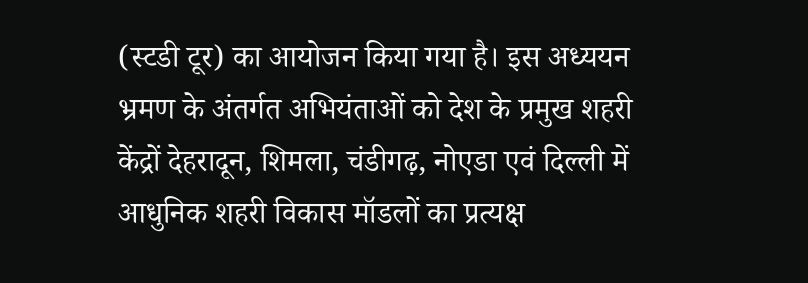(स्टडी टूर) का आयोजन किया गया है। इस अध्ययन भ्रमण के अंतर्गत अभियंताओं को देश के प्रमुख शहरी केंद्रों देहरादून, शिमला, चंडीगढ़, नोएडा एवं दिल्ली में आधुनिक शहरी विकास मॉडलों का प्रत्यक्ष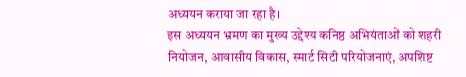अध्ययन कराया जा रहा है।
इस अध्ययन भ्रमण का मुख्य उद्देश्य कनिष्ठ अभियंताओं को शहरी नियोजन, आवासीय विकास, स्मार्ट सिटी परियोजनाएं, अपशिष्ट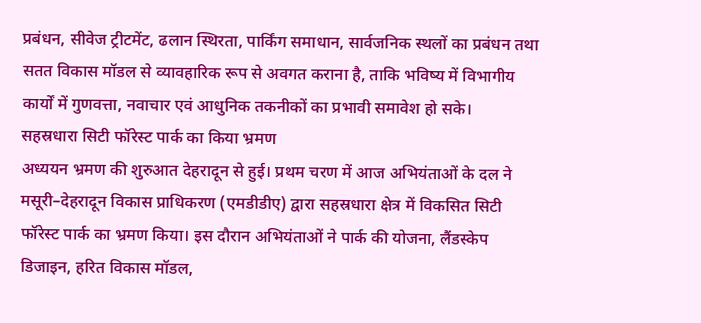प्रबंधन, सीवेज ट्रीटमेंट, ढलान स्थिरता, पार्किंग समाधान, सार्वजनिक स्थलों का प्रबंधन तथा सतत विकास मॉडल से व्यावहारिक रूप से अवगत कराना है, ताकि भविष्य में विभागीय कार्यों में गुणवत्ता, नवाचार एवं आधुनिक तकनीकों का प्रभावी समावेश हो सके।
सहस्रधारा सिटी फॉरेस्ट पार्क का किया भ्रमण
अध्ययन भ्रमण की शुरुआत देहरादून से हुई। प्रथम चरण में आज अभियंताओं के दल ने मसूरी–देहरादून विकास प्राधिकरण (एमडीडीए) द्वारा सहस्रधारा क्षेत्र में विकसित सिटी फॉरेस्ट पार्क का भ्रमण किया। इस दौरान अभियंताओं ने पार्क की योजना, लैंडस्केप डिजाइन, हरित विकास मॉडल,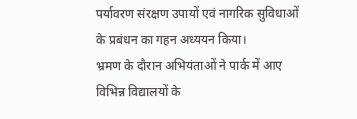पर्यावरण संरक्षण उपायों एवं नागरिक सुविधाओं के प्रबंधन का गहन अध्ययन किया।
भ्रमण के दौरान अभियंताओं ने पार्क में आए विभिन्न विद्यालयों के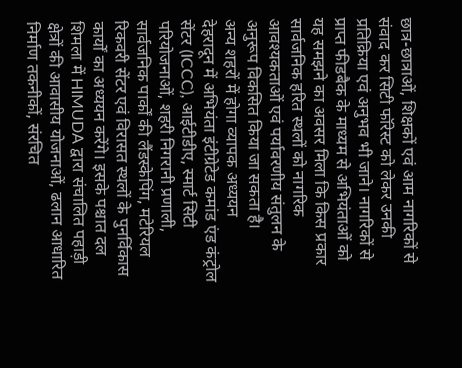छात्र-छात्राओं, शिक्षकों एवं आम नागरिकों से संवाद कर सिटी फॉरेस्ट को लेकर उनकी प्रतिक्रिया एवं अनुभव भी जाने। नागरिकों से प्राप्त फीडबैक के माध्यम से अभियंताओं को यह समझने का अवसर मिला कि किस प्रकार सार्वजनिक हरित स्थलों को नागरिक आवश्यकताओं एवं पर्यावरणीय संतुलन के अनुरूप विकसित किया जा सकता है।
अन्य शहरों में होगा व्यापक अध्ययन
देहरादून में अभियंता इंटीग्रेटेड कमांड एंड कंट्रोल सेंटर (ICCC), आईटीडीए, स्मार्ट सिटी परियोजनाओं, शहरी निगरानी प्रणाली, सार्वजनिक पार्कों की लैंडस्केपिंग, मटेरियल रिकवरी सेंटर एवं विरासत स्थलों के पुनर्विकास कार्यों का अध्ययन करेंगे। इसके पश्चात दल शिमला में HIMUDA द्वारा संचालित पहाड़ी क्षेत्रों की आवासीय योजनाओं, ढलान आधारित निर्माण तकनीकों, संरचित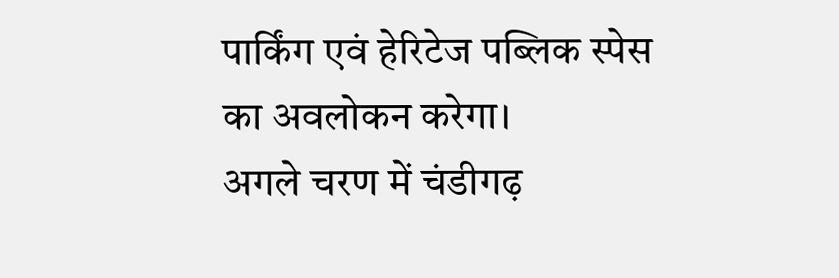पार्किंग एवं हेरिटेज पब्लिक स्पेस का अवलोकन करेगा।
अगले चरण में चंडीगढ़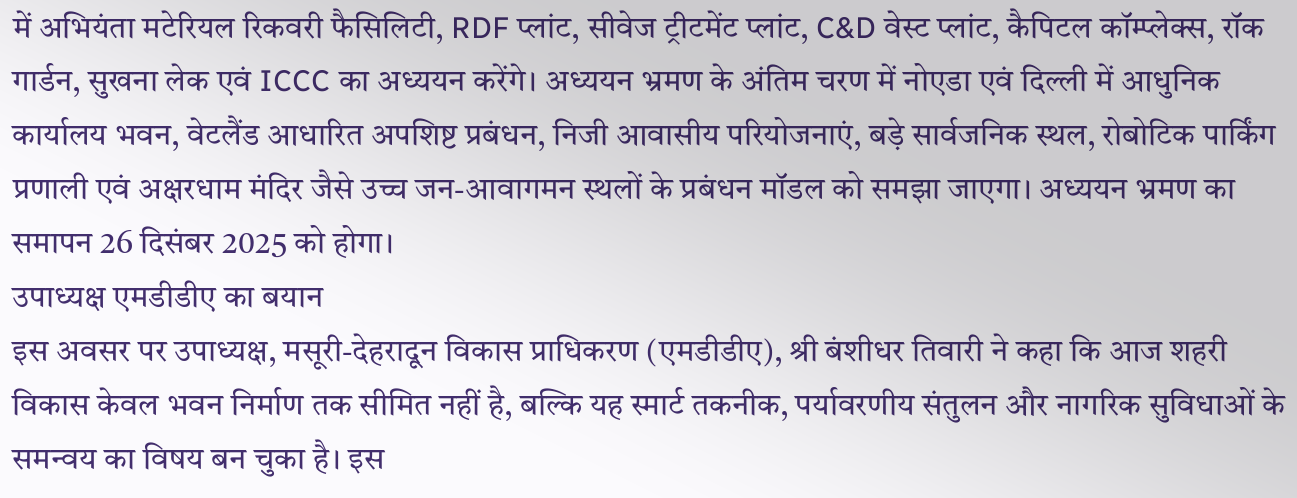में अभियंता मटेरियल रिकवरी फैसिलिटी, RDF प्लांट, सीवेज ट्रीटमेंट प्लांट, C&D वेस्ट प्लांट, कैपिटल कॉम्प्लेक्स, रॉक गार्डन, सुखना लेक एवं ICCC का अध्ययन करेंगे। अध्ययन भ्रमण के अंतिम चरण में नोएडा एवं दिल्ली में आधुनिक कार्यालय भवन, वेटलैंड आधारित अपशिष्ट प्रबंधन, निजी आवासीय परियोजनाएं, बड़े सार्वजनिक स्थल, रोबोटिक पार्किंग प्रणाली एवं अक्षरधाम मंदिर जैसे उच्च जन-आवागमन स्थलों के प्रबंधन मॉडल को समझा जाएगा। अध्ययन भ्रमण का समापन 26 दिसंबर 2025 को होगा।
उपाध्यक्ष एमडीडीए का बयान
इस अवसर पर उपाध्यक्ष, मसूरी-देहरादून विकास प्राधिकरण (एमडीडीए), श्री बंशीधर तिवारी ने कहा कि आज शहरी विकास केवल भवन निर्माण तक सीमित नहीं है, बल्कि यह स्मार्ट तकनीक, पर्यावरणीय संतुलन और नागरिक सुविधाओं के समन्वय का विषय बन चुका है। इस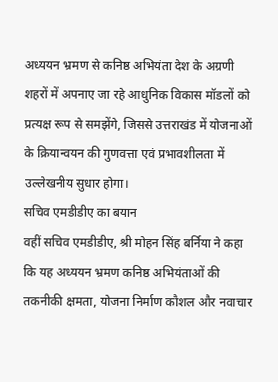अध्ययन भ्रमण से कनिष्ठ अभियंता देश के अग्रणी शहरों में अपनाए जा रहे आधुनिक विकास मॉडलों को प्रत्यक्ष रूप से समझेंगे, जिससे उत्तराखंड में योजनाओं के क्रियान्वयन की गुणवत्ता एवं प्रभावशीलता में उल्लेखनीय सुधार होगा।
सचिव एमडीडीए का बयान
वहीं सचिव एमडीडीए, श्री मोहन सिंह बर्निया ने कहा कि यह अध्ययन भ्रमण कनिष्ठ अभियंताओं की तकनीकी क्षमता, योजना निर्माण कौशल और नवाचार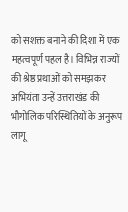को सशक्त बनाने की दिशा में एक महत्वपूर्ण पहल है। विभिन्न राज्यों की श्रेष्ठ प्रथाओं को समझकर अभियंता उन्हें उत्तराखंड की भौगोलिक परिस्थितियों के अनुरूप लागू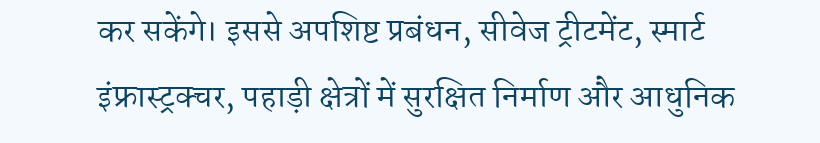कर सकेंगे। इससे अपशिष्ट प्रबंधन, सीवेज ट्रीटमेंट, स्मार्ट इंफ्रास्ट्रक्चर, पहाड़ी क्षेत्रों में सुरक्षित निर्माण और आधुनिक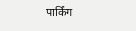पार्किंग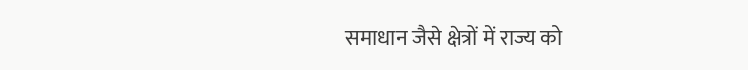समाधान जैसे क्षेत्रों में राज्य को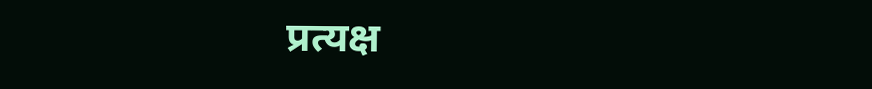प्रत्यक्ष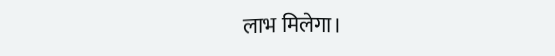लाभ मिलेगा।